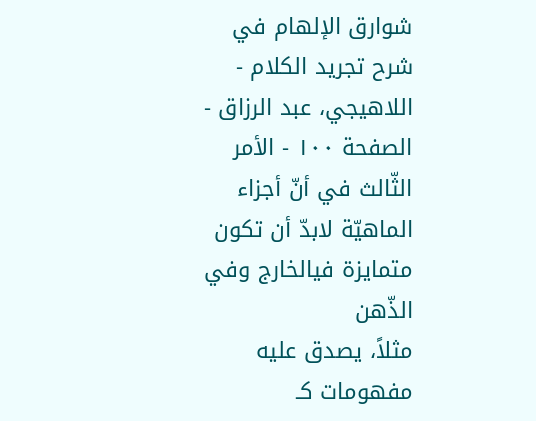شوارق الإلهام في شرح تجريد الكلام - اللاهيجي، عبد الرزاق - الصفحة ١٠٠ - الأمر الثّالث في أنّ أجزاء الماهيّة لابدّ أن تكون متمايزة فيالخارج وفي الذّهن
مثلاً، يصدق عليه مفهومات كـ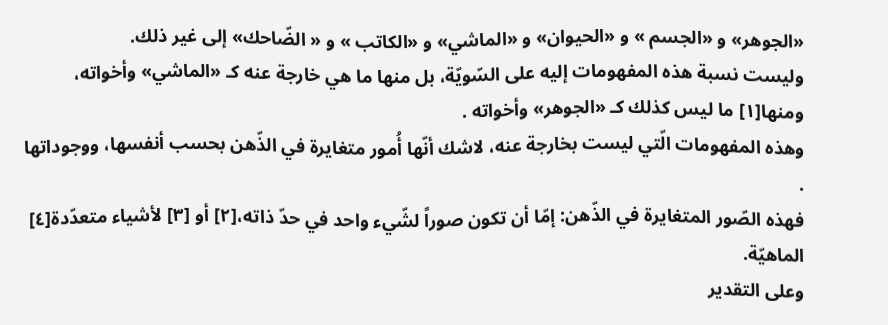«الجوهر» و «الجسم » و «الحيوان» و «الماشي» و «الكاتب » و « الضّاحك» إلى غير ذلك.
وليست نسبة هذه المفهومات إليه على السّويّة، بل منها ما هي خارجة عنه كـ «الماشي» وأخواته، ومنها[١] ما ليس كذلك كـ «الجوهر» وأخواته .
وهذه المفهومات الّتي ليست بخارجة عنه، لاشك أنّها أُمور متغايرة في الذّهن بحسب أنفسها، ووجوداتها .
فهذه الصّور المتغايرة في الذّهن: إمّا أن تكون صوراً لشّيء واحد في حدّ ذاته،[٢] أو [٣] لأشياء متعدّدة[٤] الماهيّة.
وعلى التقدير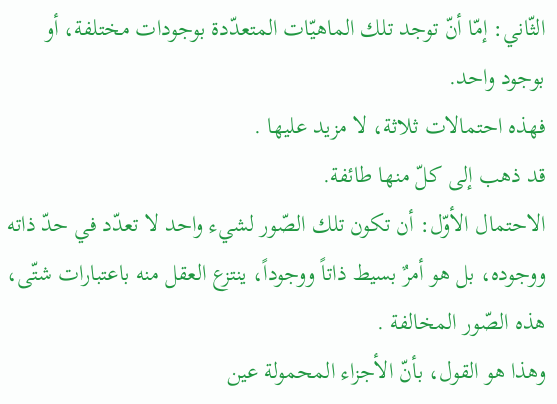الثّاني: إمّا أنّ توجد تلك الماهيّات المتعدّدة بوجودات مختلفة، أو بوجود واحد.
فهذه احتمالات ثلاثة، لا مزيد عليها .
قد ذهب إلى كلّ منها طائفة.
الاحتمال الأوّل: أن تكون تلك الصّور لشيء واحد لا تعدّد في حدّ ذاته ووجوده، بل هو أمرٌ بسيط ذاتاً ووجوداً، ينتزع العقل منه باعتبارات شتّى، هذه الصّور المخالفة .
وهذا هو القول، بأنّ الأجزاء المحمولة عين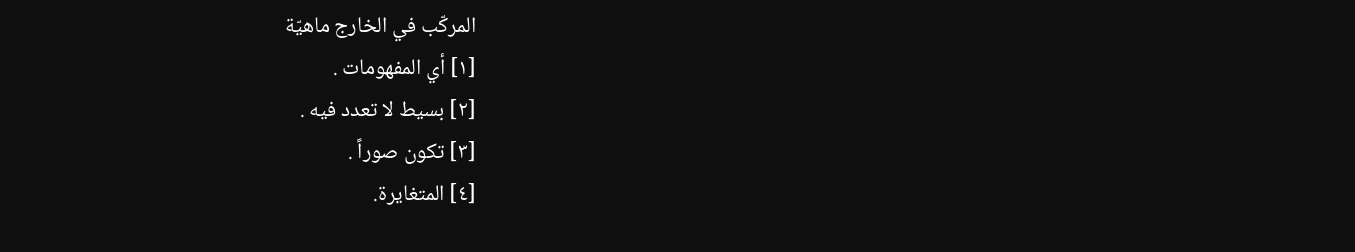المركّب في الخارج ماهيّة
[١] أي المفهومات .
[٢] بسيط لا تعدد فيه .
[٣] تكون صوراً .
[٤] المتغايرة.